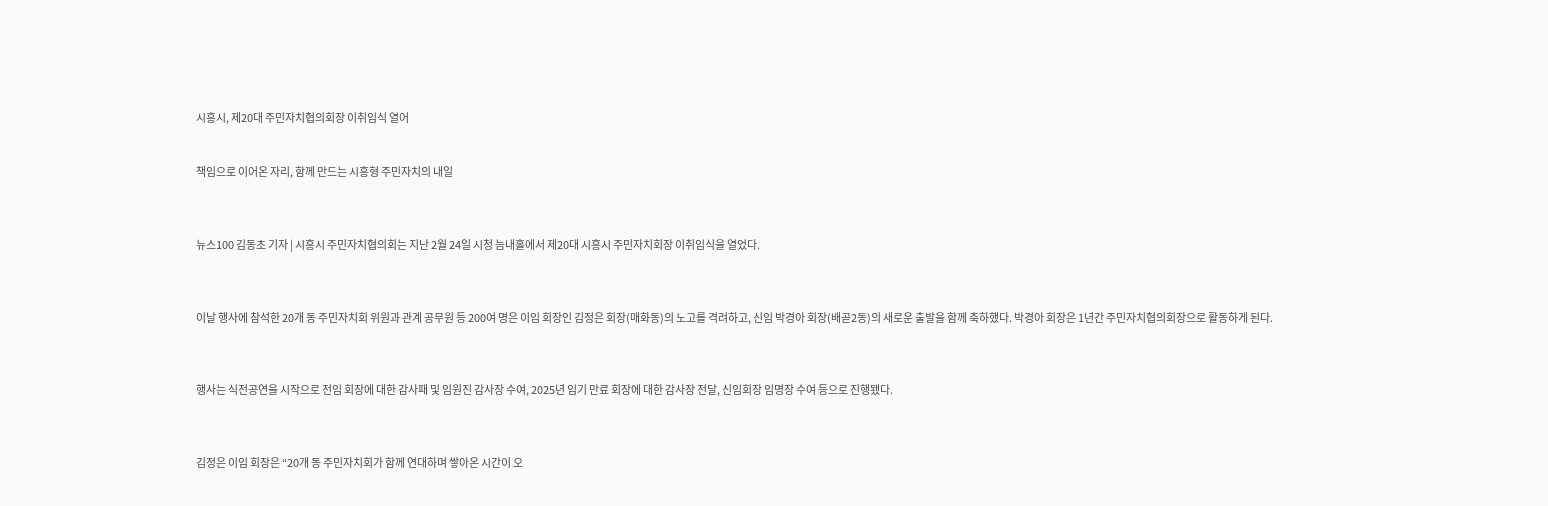시흥시, 제20대 주민자치협의회장 이취임식 열어


책임으로 이어온 자리, 함께 만드는 시흥형 주민자치의 내일



뉴스100 김동초 기자 | 시흥시 주민자치협의회는 지난 2월 24일 시청 늠내홀에서 제20대 시흥시 주민자치회장 이취임식을 열었다.



이날 행사에 참석한 20개 동 주민자치회 위원과 관계 공무원 등 200여 명은 이임 회장인 김정은 회장(매화동)의 노고를 격려하고, 신임 박경아 회장(배곧2동)의 새로운 출발을 함께 축하했다. 박경아 회장은 1년간 주민자치협의회장으로 활동하게 된다.



행사는 식전공연을 시작으로 전임 회장에 대한 감사패 및 임원진 감사장 수여, 2025년 임기 만료 회장에 대한 감사장 전달, 신임회장 임명장 수여 등으로 진행됐다.



김정은 이임 회장은 “20개 동 주민자치회가 함께 연대하며 쌓아온 시간이 오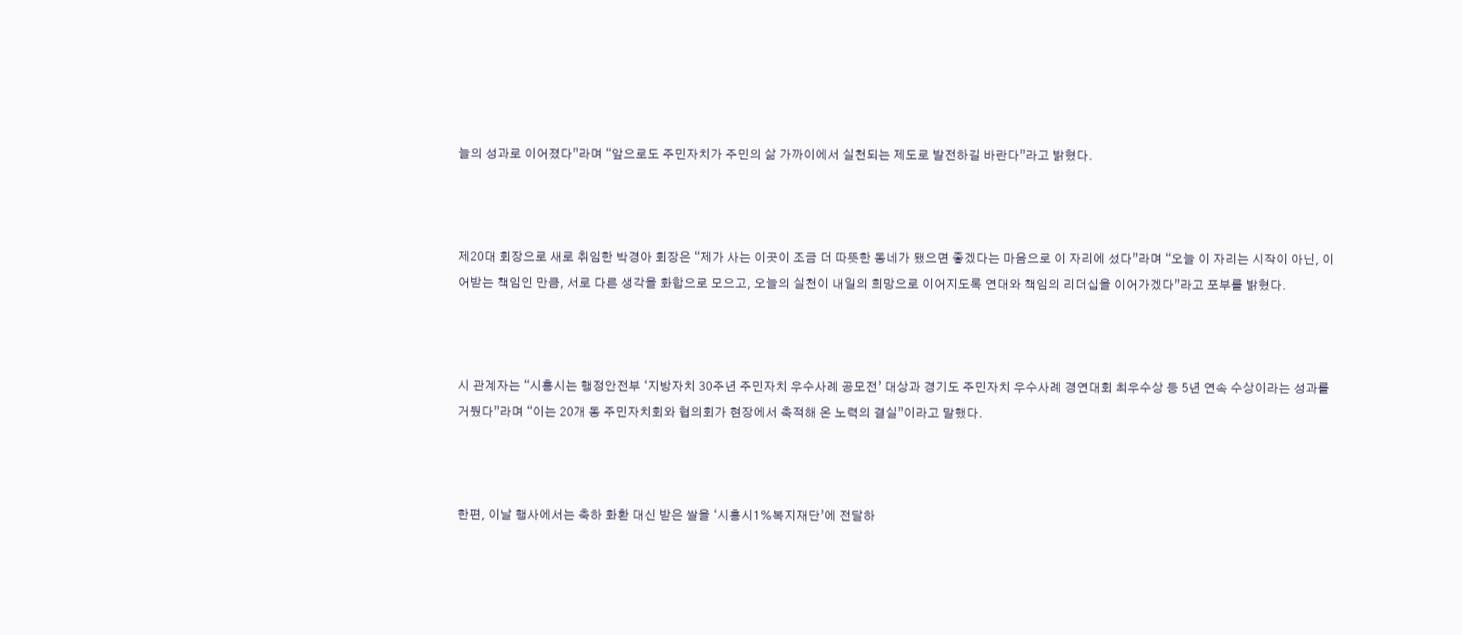늘의 성과로 이어졌다”라며 “앞으로도 주민자치가 주민의 삶 가까이에서 실천되는 제도로 발전하길 바란다”라고 밝혔다.



제20대 회장으로 새로 취임한 박경아 회장은 “제가 사는 이곳이 조금 더 따뜻한 동네가 됐으면 좋겠다는 마음으로 이 자리에 섰다”라며 “오늘 이 자리는 시작이 아닌, 이어받는 책임인 만큼, 서로 다른 생각을 화합으로 모으고, 오늘의 실천이 내일의 희망으로 이어지도록 연대와 책임의 리더십을 이어가겠다”라고 포부를 밝혔다.



시 관계자는 “시흥시는 행정안전부 ‘지방자치 30주년 주민자치 우수사례 공모전’ 대상과 경기도 주민자치 우수사례 경연대회 최우수상 등 5년 연속 수상이라는 성과를 거뒀다”라며 “이는 20개 동 주민자치회와 협의회가 현장에서 축적해 온 노력의 결실”이라고 말했다.



한편, 이날 행사에서는 축하 화환 대신 받은 쌀을 ‘시흥시1%복지재단’에 전달하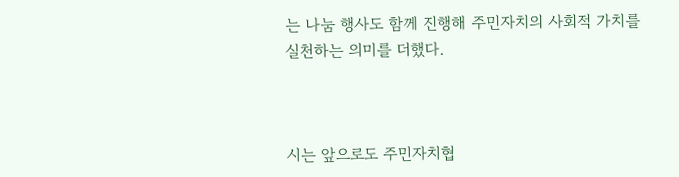는 나눔 행사도 함께 진행해 주민자치의 사회적 가치를 실천하는 의미를 더했다.



시는 앞으로도 주민자치협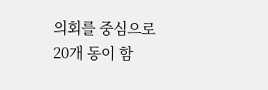의회를 중심으로 20개 동이 함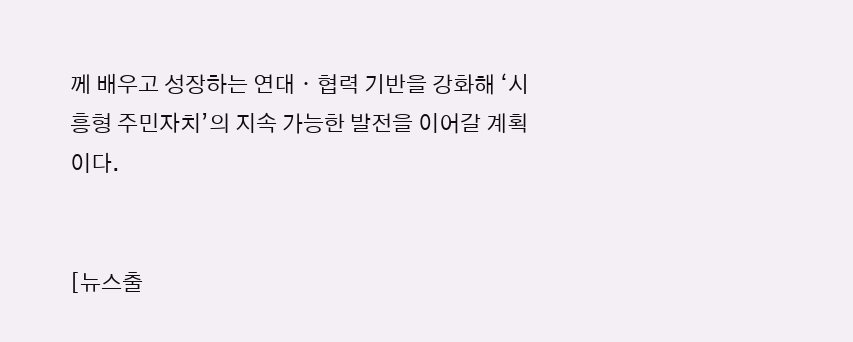께 배우고 성장하는 연대ㆍ협력 기반을 강화해 ‘시흥형 주민자치’의 지속 가능한 발전을 이어갈 계획이다.


[뉴스출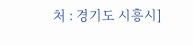처 : 경기도 시흥시]